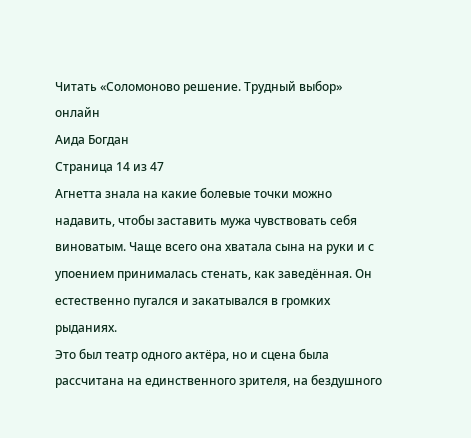Читать «Соломоново решение. Трудный выбор» онлайн
Аида Богдан
Страница 14 из 47
Агнетта знала на какие болевые точки можно надавить, чтобы заставить мужа чувствовать себя виноватым. Чаще всего она хватала сына на руки и с упоением принималась стенать, как заведённая. Он естественно пугался и закатывался в громких рыданиях.
Это был театр одного актёра, но и сцена была рассчитана на единственного зрителя, на бездушного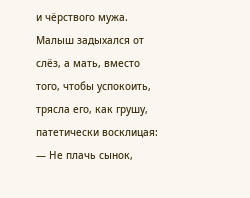и чёрствого мужа. Малыш задыхался от слёз, а мать, вместо того, чтобы успокоить, трясла его, как грушу, патетически восклицая:
— Не плачь сынок,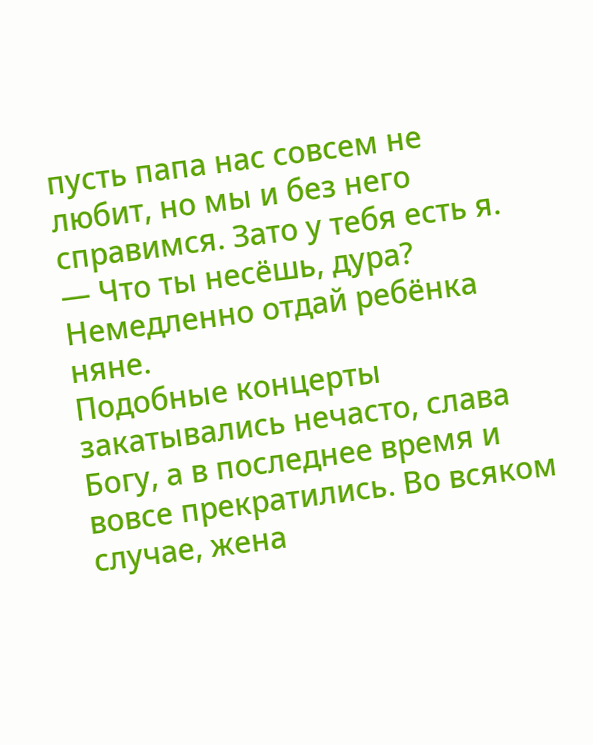пусть папа нас совсем не любит, но мы и без него справимся. Зато у тебя есть я.
— Что ты несёшь, дура? Немедленно отдай ребёнка няне.
Подобные концерты закатывались нечасто, слава Богу, а в последнее время и вовсе прекратились. Во всяком случае, жена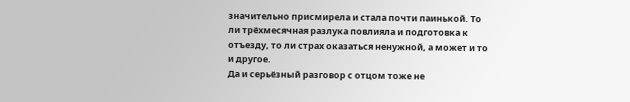значительно присмирела и стала почти паинькой. То ли трёхмесячная разлука повлияла и подготовка к отъезду, то ли страх оказаться ненужной, а может и то и другое.
Да и серьёзный разговор с отцом тоже не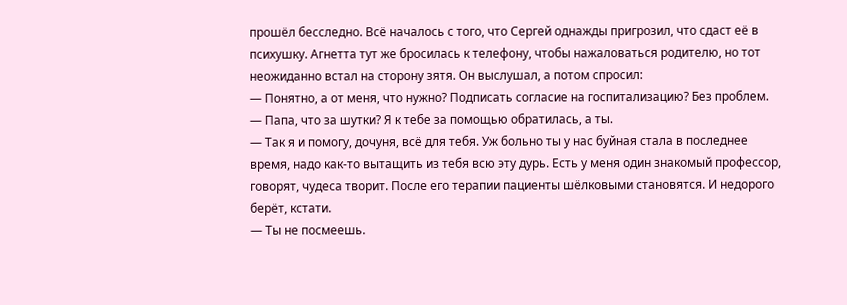прошёл бесследно. Всё началось с того, что Сергей однажды пригрозил, что сдаст её в психушку. Агнетта тут же бросилась к телефону, чтобы нажаловаться родителю, но тот неожиданно встал на сторону зятя. Он выслушал, а потом спросил:
— Понятно, а от меня, что нужно? Подписать согласие на госпитализацию? Без проблем.
— Папа, что за шутки? Я к тебе за помощью обратилась, а ты.
— Так я и помогу, дочуня, всё для тебя. Уж больно ты у нас буйная стала в последнее время, надо как-то вытащить из тебя всю эту дурь. Есть у меня один знакомый профессор, говорят, чудеса творит. После его терапии пациенты шёлковыми становятся. И недорого берёт, кстати.
— Ты не посмеешь.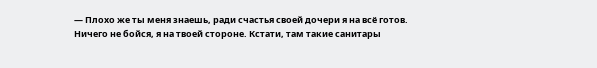— Плохо же ты меня знаешь, ради счастья своей дочери я на всё готов. Ничего не бойся, я на твоей стороне. Кстати, там такие санитары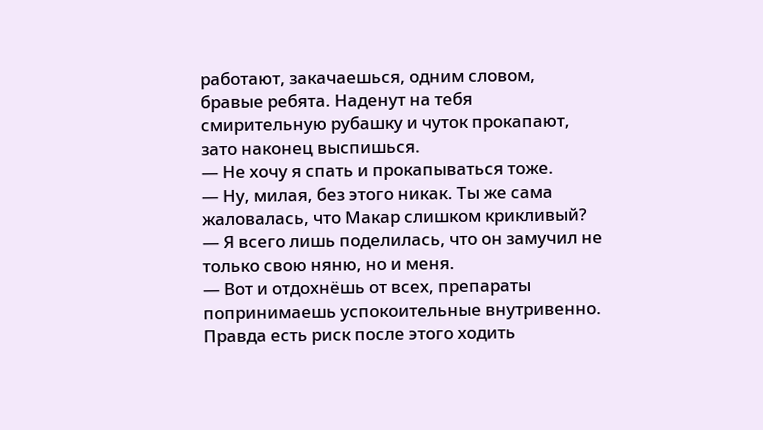работают, закачаешься, одним словом, бравые ребята. Наденут на тебя смирительную рубашку и чуток прокапают, зато наконец выспишься.
— Не хочу я спать и прокапываться тоже.
— Ну, милая, без этого никак. Ты же сама жаловалась, что Макар слишком крикливый?
— Я всего лишь поделилась, что он замучил не только свою няню, но и меня.
— Вот и отдохнёшь от всех, препараты попринимаешь успокоительные внутривенно. Правда есть риск после этого ходить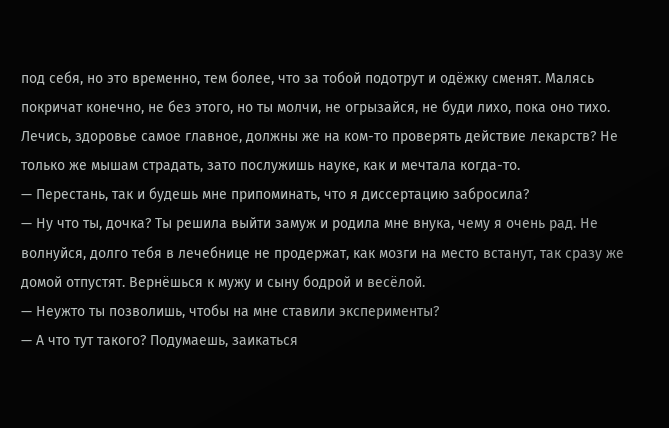под себя, но это временно, тем более, что за тобой подотрут и одёжку сменят. Малясь покричат конечно, не без этого, но ты молчи, не огрызайся, не буди лихо, пока оно тихо. Лечись, здоровье самое главное, должны же на ком-то проверять действие лекарств? Не только же мышам страдать, зато послужишь науке, как и мечтала когда-то.
— Перестань, так и будешь мне припоминать, что я диссертацию забросила?
— Ну что ты, дочка? Ты решила выйти замуж и родила мне внука, чему я очень рад. Не волнуйся, долго тебя в лечебнице не продержат, как мозги на место встанут, так сразу же домой отпустят. Вернёшься к мужу и сыну бодрой и весёлой.
— Неужто ты позволишь, чтобы на мне ставили эксперименты?
— А что тут такого? Подумаешь, заикаться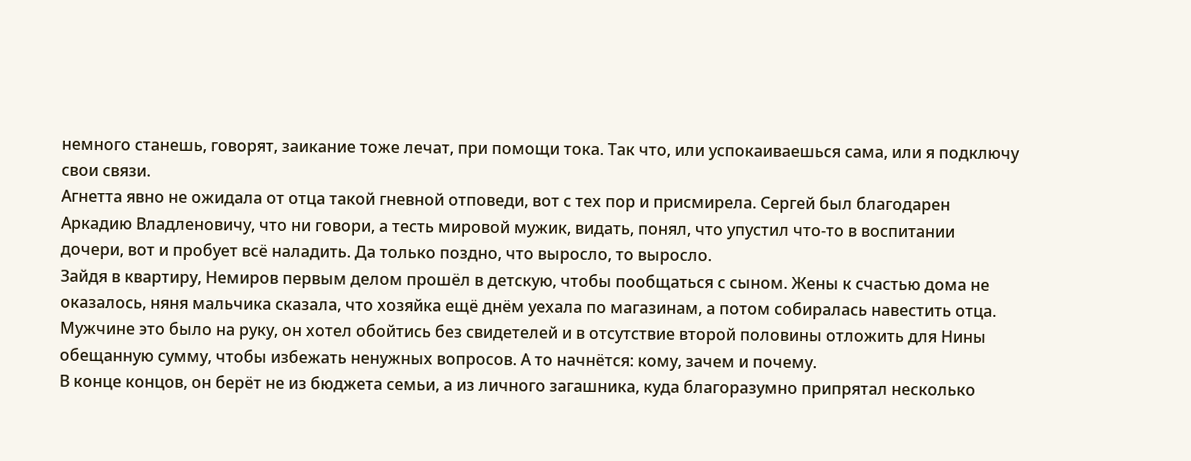немного станешь, говорят, заикание тоже лечат, при помощи тока. Так что, или успокаиваешься сама, или я подключу свои связи.
Агнетта явно не ожидала от отца такой гневной отповеди, вот с тех пор и присмирела. Сергей был благодарен Аркадию Владленовичу, что ни говори, а тесть мировой мужик, видать, понял, что упустил что-то в воспитании дочери, вот и пробует всё наладить. Да только поздно, что выросло, то выросло.
Зайдя в квартиру, Немиров первым делом прошёл в детскую, чтобы пообщаться с сыном. Жены к счастью дома не оказалось, няня мальчика сказала, что хозяйка ещё днём уехала по магазинам, а потом собиралась навестить отца.
Мужчине это было на руку, он хотел обойтись без свидетелей и в отсутствие второй половины отложить для Нины обещанную сумму, чтобы избежать ненужных вопросов. А то начнётся: кому, зачем и почему.
В конце концов, он берёт не из бюджета семьи, а из личного загашника, куда благоразумно припрятал несколько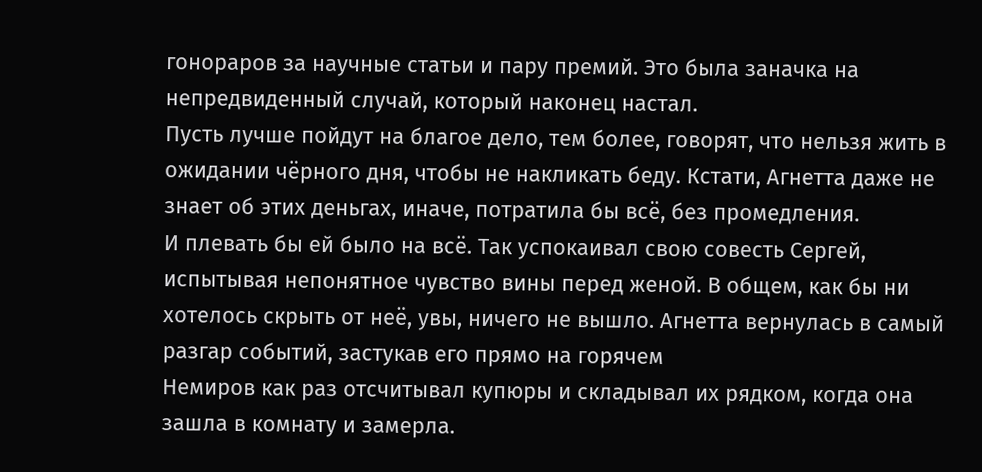гонораров за научные статьи и пару премий. Это была заначка на непредвиденный случай, который наконец настал.
Пусть лучше пойдут на благое дело, тем более, говорят, что нельзя жить в ожидании чёрного дня, чтобы не накликать беду. Кстати, Агнетта даже не знает об этих деньгах, иначе, потратила бы всё, без промедления.
И плевать бы ей было на всё. Так успокаивал свою совесть Сергей, испытывая непонятное чувство вины перед женой. В общем, как бы ни хотелось скрыть от неё, увы, ничего не вышло. Агнетта вернулась в самый разгар событий, застукав его прямо на горячем
Немиров как раз отсчитывал купюры и складывал их рядком, когда она зашла в комнату и замерла.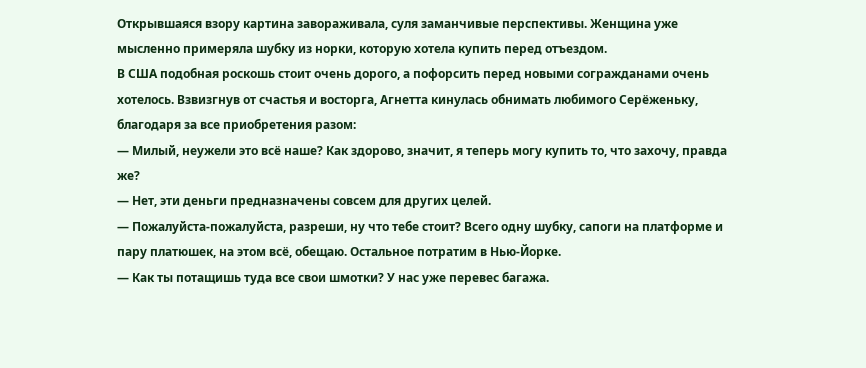Открывшаяся взору картина завораживала, суля заманчивые перспективы. Женщина уже мысленно примеряла шубку из норки, которую хотела купить перед отъездом.
В США подобная роскошь стоит очень дорого, а пофорсить перед новыми согражданами очень хотелось. Взвизгнув от счастья и восторга, Агнетта кинулась обнимать любимого Серёженьку, благодаря за все приобретения разом:
— Милый, неужели это всё наше? Как здорово, значит, я теперь могу купить то, что захочу, правда же?
— Нет, эти деньги предназначены совсем для других целей.
— Пожалуйста-пожалуйста, разреши, ну что тебе стоит? Всего одну шубку, сапоги на платформе и пару платюшек, на этом всё, обещаю. Остальное потратим в Нью-Йорке.
— Как ты потащишь туда все свои шмотки? У нас уже перевес багажа.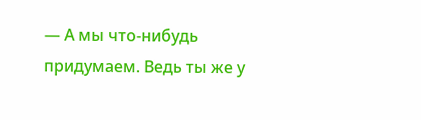— А мы что-нибудь придумаем. Ведь ты же у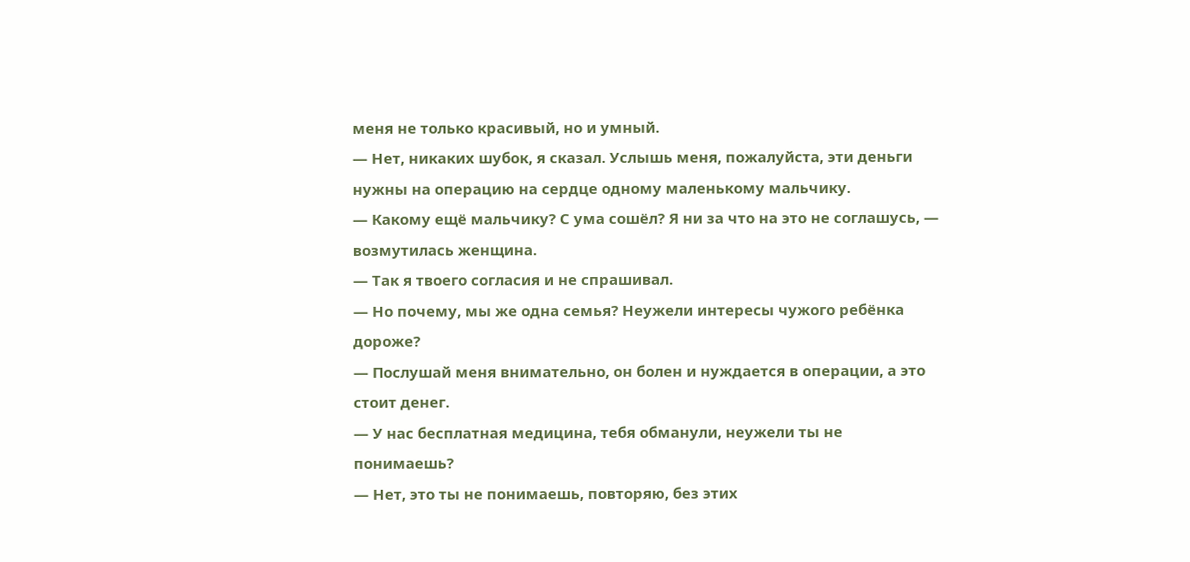меня не только красивый, но и умный.
— Нет, никаких шубок, я сказал. Услышь меня, пожалуйста, эти деньги нужны на операцию на сердце одному маленькому мальчику.
— Какому ещё мальчику? С ума сошёл? Я ни за что на это не соглашусь, — возмутилась женщина.
— Так я твоего согласия и не спрашивал.
— Но почему, мы же одна семья? Неужели интересы чужого ребёнка дороже?
— Послушай меня внимательно, он болен и нуждается в операции, а это стоит денег.
— У нас бесплатная медицина, тебя обманули, неужели ты не понимаешь?
— Нет, это ты не понимаешь, повторяю, без этих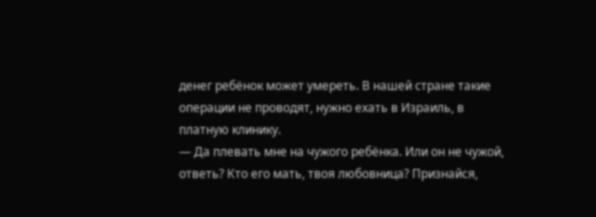денег ребёнок может умереть. В нашей стране такие операции не проводят, нужно ехать в Израиль, в платную клинику.
— Да плевать мне на чужого ребёнка. Или он не чужой, ответь? Кто его мать, твоя любовница? Признайся,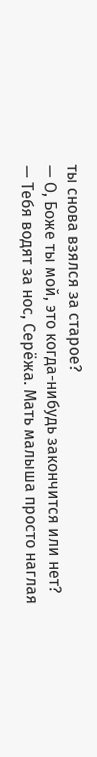ты снова взялся за старое?
— О, Боже ты мой, это когда-нибудь закончится или нет?
— Тебя водят за нос, Серёжа. Мать малыша просто наглая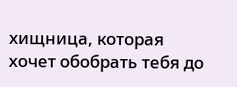хищница, которая хочет обобрать тебя до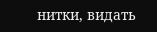нитки, видать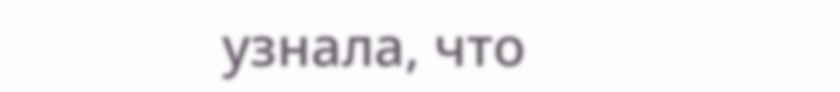узнала, что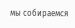мы собираемся